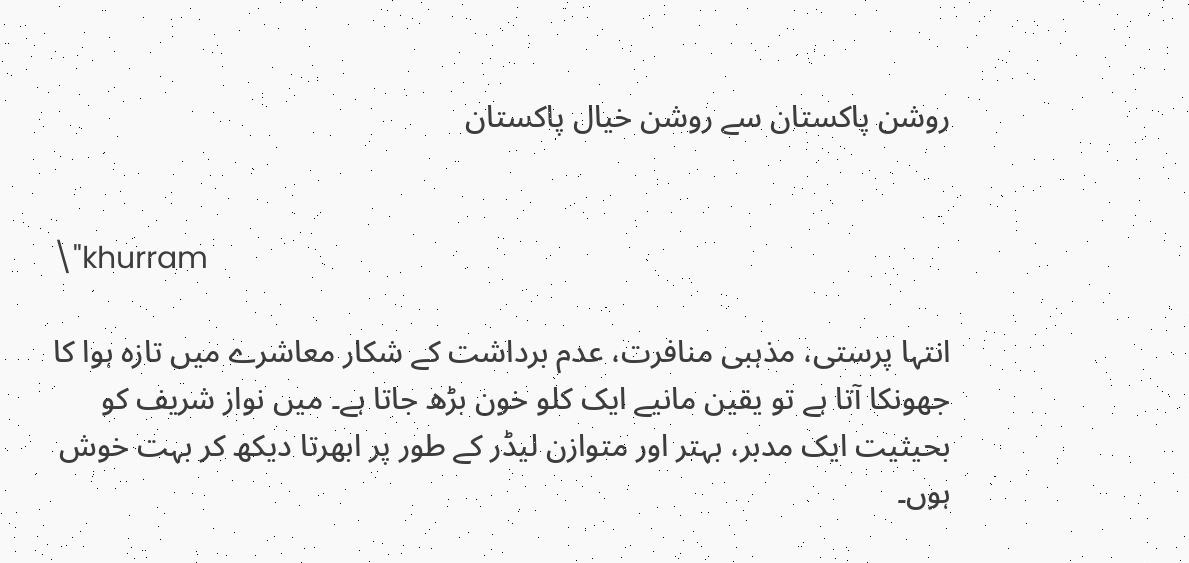روشن پاکستان سے روشن خیال پاکستان


\"khurram

انتہا پرستی، مذہبی منافرت، عدم برداشت کے شکار معاشرے میں تازہ ہوا کا جھونکا آتا ہے تو یقین مانیے ایک کلو خون بڑھ جاتا ہے۔ میں نواز شریف کو بحیثیت ایک مدبر، بہتر اور متوازن لیڈر کے طور پر ابھرتا دیکھ کر بہت خوش ہوں۔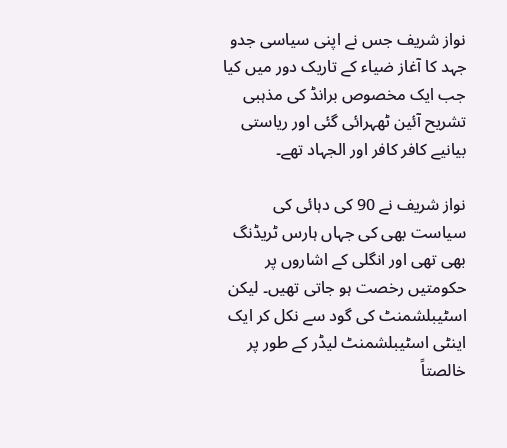نواز شریف جس نے اپنی سیاسی جدو جہد کا آغاز ضیاء کے تاریک دور میں کیا جب ایک مخصوص برانڈ کی مذہبی تشریح آئین ٹھہرائی گئی اور ریاستی بیانیے کافر کافر اور الجہاد تھے۔

نواز شریف نے 90 کی دہائی کی سیاست بھی کی جہاں ہارس ٹریڈنگ بھی تھی اور انگلی کے اشاروں پر حکومتیں رخصت ہو جاتی تھیں۔ لیکن اسٹیبلشمنٹ کی گود سے نکل کر ایک اینٹی اسٹیبلشمنٹ لیڈر کے طور پر خالصتاً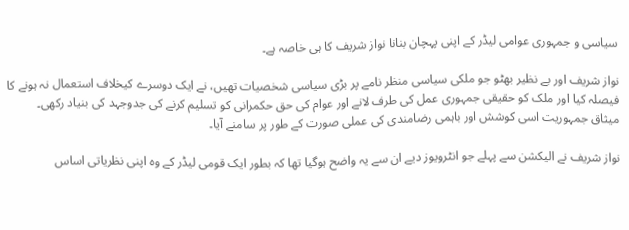سیاسی و جمہوری عوامی لیڈر کے اپنی پہچان بنانا نواز شریف کا ہی خاصہ ہے۔

نواز شریف اور بے نظیر بھٹو جو ملکی سیاسی منظر نامے پر بڑی سیاسی شخصیات تھیں، نے ایک دوسرے کیخلاف استعمال نہ ہونے کا فیصلہ کیا اور ملک کو حقیقی جمہوری عمل کی طرف لانے اور عوام کی حق حکمرانی کو تسلیم کرنے کی جدوجہد کی بنیاد رکھی۔ میثاق جمہوریت اسی کوشش اور باہمی رضامندی کی عملی صورت کے طور پر سامنے آیا۔

نواز شریف نے الیکشن سے پہلے جو انٹرویوز دیے ان سے یہ واضح ہوگیا تھا کہ بطور ایک قومی لیڈر کے وہ اپنی نظریاتی اساس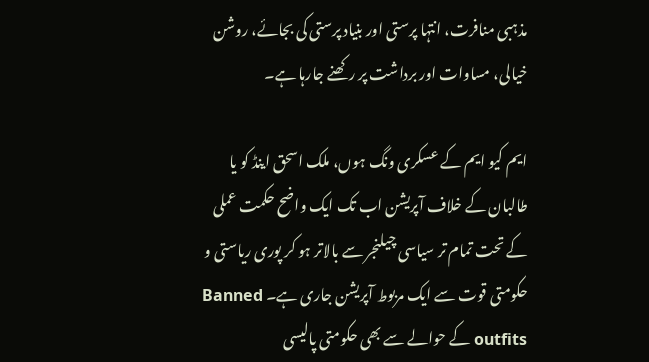مذہبی منافرت، انتہا پرستی اور بنیاد پرستی کی بجائے، روشن خیالی، مساوات اور برداشت پر رکھنے جارہا ہے۔

ایم کیو ایم کے عسکری ونگ ہوں، ملک اسحق اینڈ کو یا طالبان کے خلاف آپریشن اب تک ایک واضح حکمت عملی کے تحت تمام تر سیاسی چیلنجر سے بالاتر ہو کر پوری ریاستی و حکومتی قوت سے ایک مربوط آپریشن جاری ہے۔ Banned outfits کے حوالے سے بھی حکومتی پالیسی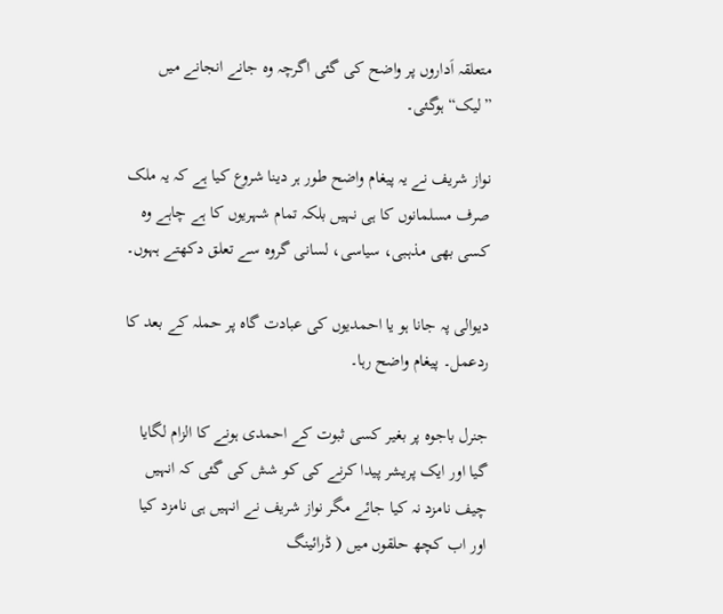متعلقہ اَداروں پر واضح کی گئی اگرچہ وہ جانے انجانے میں ”لیک“ ہوگئی۔

نواز شریف نے یہ پیغام واضح طور ہر دینا شروع کیا ہے کہ یہ ملک صرف مسلمانوں کا ہی نہیں بلکہ تمام شہریوں کا ہے چاہے وہ کسی بھی مذہبی، سیاسی، لسانی گروہ سے تعلق دکھتے ہہوں۔

دیوالی پہ جانا ہو یا احمدیوں کی عبادت گاہ پر حملہ کے بعد کا ردعمل۔ پیغام واضح رہا۔

جنرل باجوہ پر بغیر کسی ثبوت کے احمدی ہونے کا الزام لگایا گیا اور ایک پریشر پیدا کرنے کی کو شش کی گئی کہ انہیں چیف نامزد نہ کیا جائے مگر نواز شریف نے انہیں ہی نامزد کیا اور اب کچھ حلقوں میں ( ڈرائینگ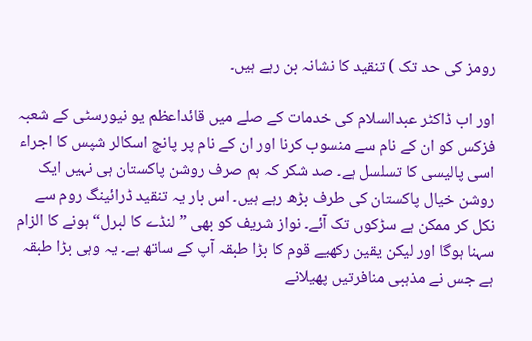رومز کی حد تک ) تنقید کا نشانہ بن رہے ہیں۔

اور اب ڈاکٹر عبدالسلام کی خدمات کے صلے میں قائداعظم یو نیورسٹی کے شعبہ فزکس کو ان کے نام سے منسوب کرنا اور ان کے نام پر پانچ اسکالر شپس کا اجراء اسی پالیسی کا تسلسل ہے۔ صد شکر کہ ہم صرف روشن پاکستان ہی نہیں ایک روشن خیال پاکستان کی طرف بڑھ رہے ہیں۔ اس بار یہ تنقید ڈرائینگ روم سے نکل کر ممکن ہے سڑکوں تک آئے۔ نواز شریف کو بھی ”لنڈے کا لبرل“ ہونے کا الزام سہنا ہوگا اور لیکن یقین رکھیے قوم کا بڑا طبقہ آپ کے ساتھ ہے۔ یہ وہی بڑا طبقہ ہے جس نے مذہبی منافرتیں پھیلانے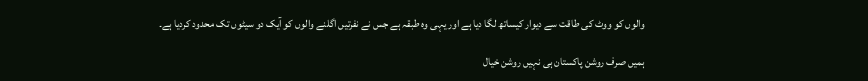والوں کو ووٹ کی طاقت سے دیوار کیساتھ لگا دیا ہے اور یہی وہ طبقہ ہے جس نے نفرتیں اگلنے والوں کو آیک دو سیٹوں تک محدود کردیا ہے۔

ہمیں صرف روشن پاکستان ہی نہیں روشن خیال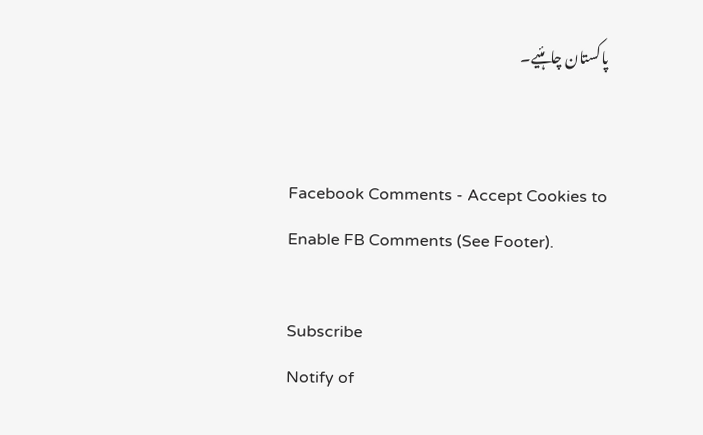پاکستان چاہئیے۔


Facebook Comments - Accept Cookies to Enable FB Comments (See Footer).

Subscribe
Notify of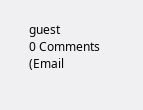guest
0 Comments (Email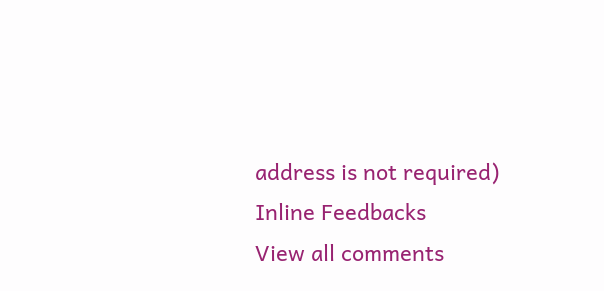address is not required)
Inline Feedbacks
View all comments